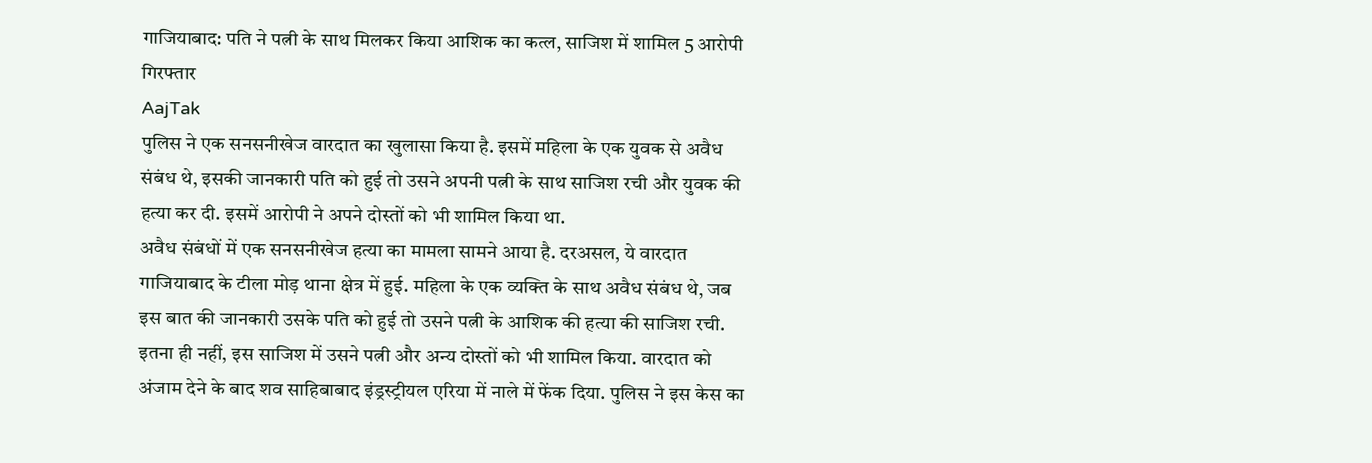गाजियाबाद: पति ने पत्नी के साथ मिलकर किया आशिक का कत्ल, साजिश में शामिल 5 आरोपी गिरफ्तार
AajTak
पुलिस ने एक सनसनीखेज वारदात का खुलासा किया है. इसमें महिला के एक युवक से अवैध संबंध थे, इसकी जानकारी पति को हुई तो उसने अपनी पत्नी के साथ साजिश रची और युवक की हत्या कर दी. इसमें आरोपी ने अपने दोस्तों को भी शामिल किया था.
अवैध संबंधों में एक सनसनीखेज हत्या का मामला सामने आया है. दरअसल, ये वारदात गाजियाबाद के टीला मोड़ थाना क्षेत्र में हुई. महिला के एक व्यक्ति के साथ अवैध संबंध थे, जब इस बात की जानकारी उसके पति को हुई तो उसने पत्नी के आशिक की हत्या की साजिश रची. इतना ही नहीं, इस साजिश में उसने पत्नी और अन्य दोस्तों को भी शामिल किया. वारदात को अंजाम देने के बाद शव साहिबाबाद इंड्रस्ट्रीयल एरिया में नाले में फेंक दिया. पुलिस ने इस केस का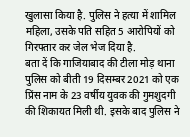खुलासा किया है. पुलिस ने हत्या में शामिल महिला, उसके पति सहित 5 आरोपियों को गिरफ्तार कर जेल भेज दिया है.
बता दें कि गाजियाबाद की टीला मोड़ थाना पुलिस को बीती 19 दिसम्बर 2021 को एक प्रिंस नाम के 23 वर्षीय युवक की गुमशुदगी की शिकायत मिली थी. इसके बाद पुलिस ने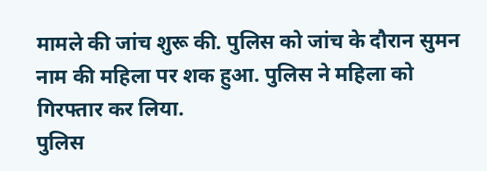मामले की जांच शुरू की. पुलिस को जांच के दौरान सुमन नाम की महिला पर शक हुआ. पुलिस ने महिला को गिरफ्तार कर लिया.
पुलिस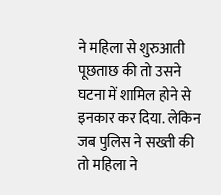ने महिला से शुरुआती पूछताछ की तो उसने घटना में शामिल होने से इनकार कर दिया. लेकिन जब पुलिस ने सख्ती की तो महिला ने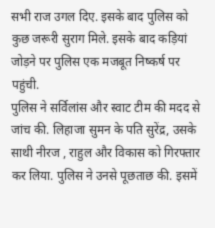सभी राज उगल दिए. इसके बाद पुलिस को कुछ जरूरी सुराग मिले. इसके बाद कड़ियां जोड़ने पर पुलिस एक मजबूत निष्कर्ष पर पहुंची.
पुलिस ने सर्विलांस और स्वाट टीम की मदद से जांच की. लिहाजा सुमन के पति सुरेंद्र, उसके साथी नीरज , राहुल और विकास को गिरफ्तार कर लिया. पुलिस ने उनसे पूछताछ की. इसमें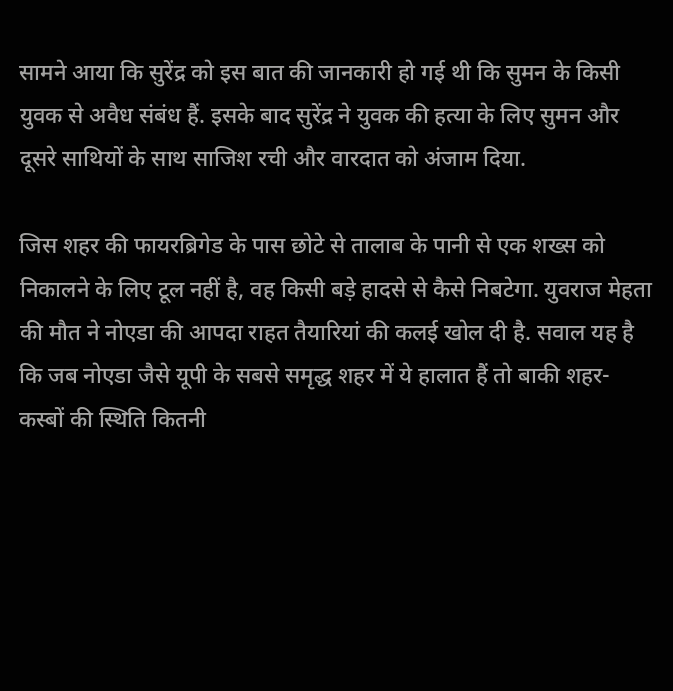सामने आया कि सुरेंद्र को इस बात की जानकारी हो गई थी कि सुमन के किसी युवक से अवैध संबंध हैं. इसके बाद सुरेंद्र ने युवक की हत्या के लिए सुमन और दूसरे साथियों के साथ साजिश रची और वारदात को अंजाम दिया.

जिस शहर की फायरब्रिगेड के पास छोटे से तालाब के पानी से एक शख्स को निकालने के लिए टूल नहीं है, वह किसी बड़े हादसे से कैसे निबटेगा. युवराज मेहता की मौत ने नोएडा की आपदा राहत तैयारियां की कलई खोल दी है. सवाल यह है कि जब नोएडा जैसे यूपी के सबसे समृद्ध शहर में ये हालात हैं तो बाकी शहर-कस्बों की स्थिति कितनी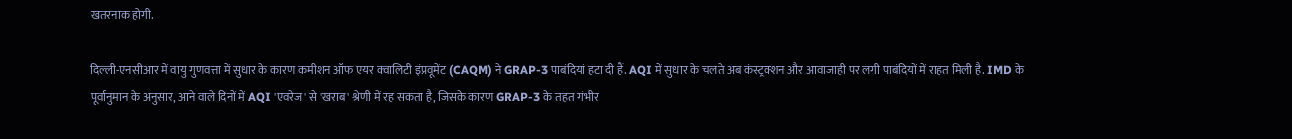खतरनाक होगी.

दिल्ली-एनसीआर में वायु गुणवत्ता में सुधार के कारण कमीशन ऑफ एयर क्वालिटी इंप्रवूमेंट (CAQM) ने GRAP-3 पाबंदियां हटा दी हैं. AQI में सुधार के चलते अब कंस्ट्रक्शन और आवाजाही पर लगी पाबंदियों में राहत मिली है. IMD के पूर्वानुमान के अनुसार, आने वाले दिनों में AQI 'एवरेज' से 'खराब' श्रेणी में रह सकता है, जिसके कारण GRAP-3 के तहत गंभीर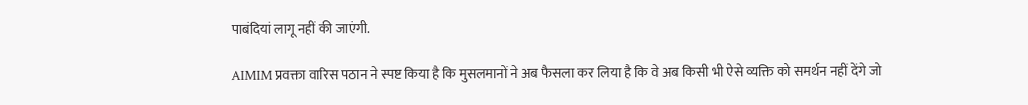पाबंदियां लागू नहीं की जाएंगी.

AIMIM प्रवक्ता वारिस पठान ने स्पष्ट किया है कि मुसलमानों ने अब फैसला कर लिया है कि वे अब किसी भी ऐसे व्यक्ति को समर्थन नहीं देंगे जो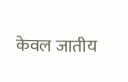केवल जातीय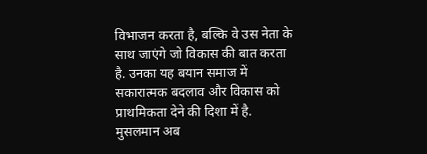विभाजन करता है, बल्कि वे उस नेता के साथ जाएंगे जो विकास की बात करता है. उनका यह बयान समाज में सकारात्मक बदलाव और विकास को प्राथमिकता देने की दिशा में है. मुसलमान अब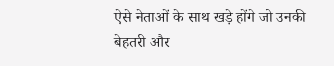ऐसे नेताओं के साथ खड़े होंगे जो उनकी बेहतरी और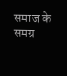समाज के समग्र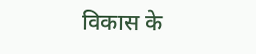विकास के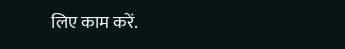लिए काम करें.